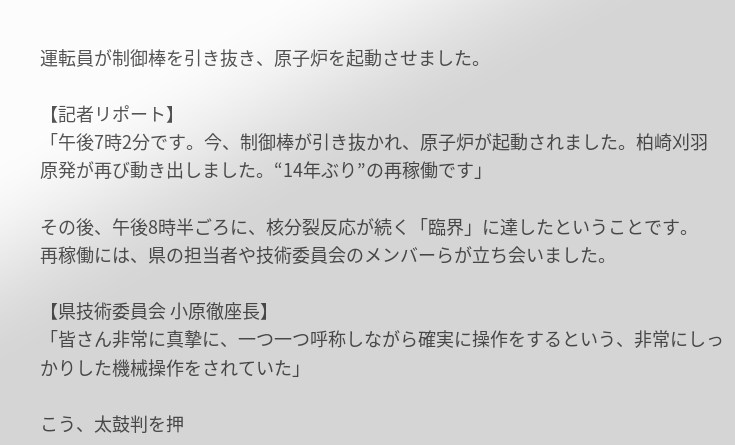運転員が制御棒を引き抜き、原子炉を起動させました。

【記者リポート】
「午後7時2分です。今、制御棒が引き抜かれ、原子炉が起動されました。柏崎刈羽原発が再び動き出しました。“14年ぶり”の再稼働です」

その後、午後8時半ごろに、核分裂反応が続く「臨界」に達したということです。
再稼働には、県の担当者や技術委員会のメンバーらが立ち会いました。

【県技術委員会 小原徹座長】
「皆さん非常に真摯に、一つ一つ呼称しながら確実に操作をするという、非常にしっかりした機械操作をされていた」

こう、太鼓判を押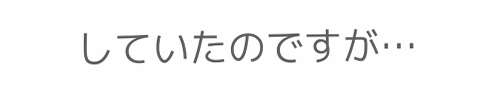していたのですが…